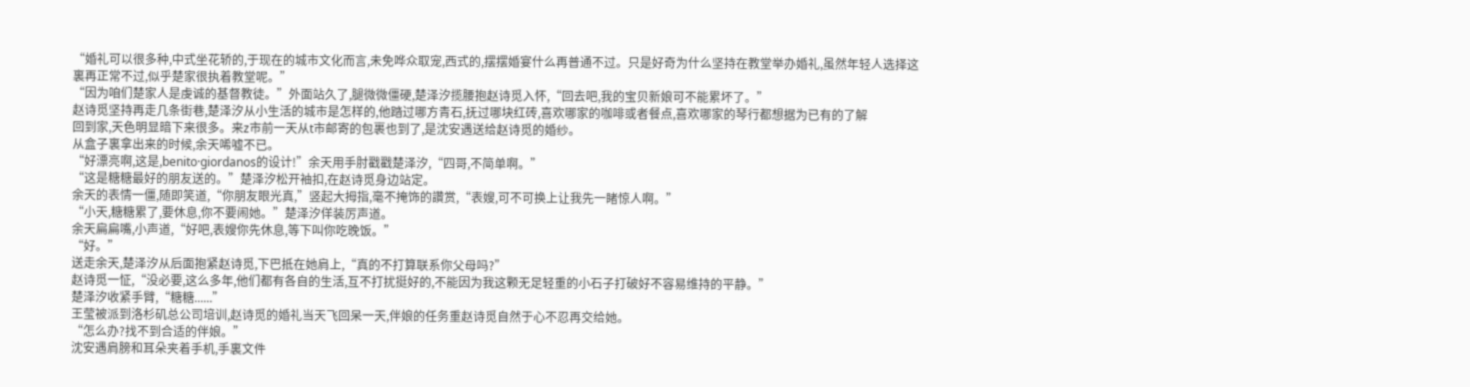“婚礼可以很多种,中式坐花轿的,于现在的城市文化而言,未免哗众取宠,西式的,摆摆婚宴什么再普通不过。只是好奇为什么坚持在教堂举办婚礼,虽然年轻人选择这裏再正常不过,似乎楚家很执着教堂呢。”
“因为咱们楚家人是虔诚的基督教徒。”外面站久了,腿微微僵硬,楚泽汐揽腰抱赵诗觅入怀,“回去吧,我的宝贝新娘可不能累坏了。”
赵诗觅坚持再走几条街巷,楚泽汐从小生活的城市是怎样的,他踏过哪方青石,抚过哪块红砖,喜欢哪家的咖啡或者餐点,喜欢哪家的琴行都想据为已有的了解
回到家,天色明显暗下来很多。来z市前一天从t市邮寄的包裹也到了,是沈安遇送给赵诗觅的婚纱。
从盒子裏拿出来的时候,余天唏嘘不已。
“好漂亮啊,这是,benito·giordanos的设计!”余天用手肘戳戳楚泽汐,“四哥,不简单啊。”
“这是糖糖最好的朋友送的。”楚泽汐松开袖扣,在赵诗觅身边站定。
余天的表情一僵,随即笑道,“你朋友眼光真,”竖起大拇指,毫不掩饰的讚赏,“表嫂,可不可换上让我先一睹惊人啊。”
“小天,糖糖累了,要休息,你不要闹她。”楚泽汐佯装厉声道。
余天扁扁嘴,小声道,“好吧,表嫂你先休息,等下叫你吃晚饭。”
“好。”
送走余天,楚泽汐从后面抱紧赵诗觅,下巴抵在她肩上,“真的不打算联系你父母吗?”
赵诗觅一怔,“没必要,这么多年,他们都有各自的生活,互不打扰挺好的,不能因为我这颗无足轻重的小石子打破好不容易维持的平静。”
楚泽汐收紧手臂,“糖糖......”
王莹被派到洛杉矶总公司培训,赵诗觅的婚礼当天飞回呆一天,伴娘的任务重赵诗觅自然于心不忍再交给她。
“怎么办?找不到合适的伴娘。”
沈安遇肩膀和耳朵夹着手机,手裏文件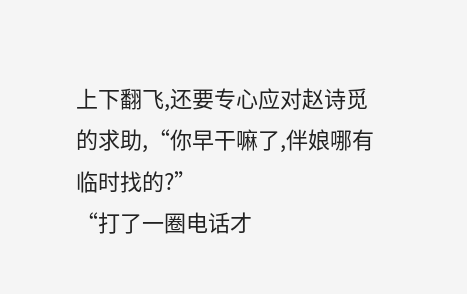上下翻飞,还要专心应对赵诗觅的求助,“你早干嘛了,伴娘哪有临时找的?”
“打了一圈电话才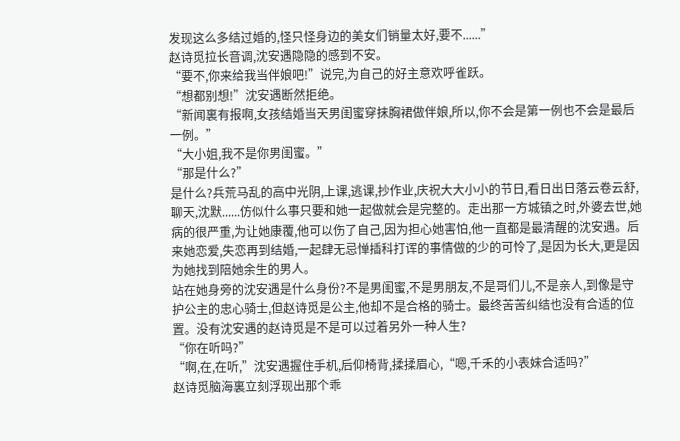发现这么多结过婚的,怪只怪身边的美女们销量太好,要不......”
赵诗觅拉长音调,沈安遇隐隐的感到不安。
“要不,你来给我当伴娘吧!”说完,为自己的好主意欢呼雀跃。
“想都别想!”沈安遇断然拒绝。
“新闻裏有报啊,女孩结婚当天男闺蜜穿抹胸裙做伴娘,所以,你不会是第一例也不会是最后一例。”
“大小姐,我不是你男闺蜜。”
“那是什么?”
是什么?兵荒马乱的高中光阴,上课,逃课,抄作业,庆祝大大小小的节日,看日出日落云卷云舒,聊天,沈默......仿似什么事只要和她一起做就会是完整的。走出那一方城镇之时,外婆去世,她病的很严重,为让她康覆,他可以伤了自己,因为担心她害怕,他一直都是最清醒的沈安遇。后来她恋爱,失恋再到结婚,一起肆无忌惮插科打诨的事情做的少的可怜了,是因为长大,更是因为她找到陪她余生的男人。
站在她身旁的沈安遇是什么身份?不是男闺蜜,不是男朋友,不是哥们儿,不是亲人,到像是守护公主的忠心骑士,但赵诗觅是公主,他却不是合格的骑士。最终苦苦纠结也没有合适的位置。没有沈安遇的赵诗觅是不是可以过着另外一种人生?
“你在听吗?”
“啊,在,在听,”沈安遇握住手机,后仰椅背,揉揉眉心,“嗯,千禾的小表妹合适吗?”
赵诗觅脑海裏立刻浮现出那个乖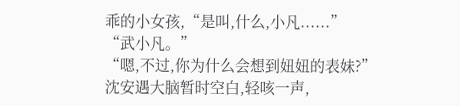乖的小女孩,“是叫,什么,小凡......”
“武小凡。”
“嗯,不过,你为什么会想到妞妞的表妹?”
沈安遇大脑暂时空白,轻咳一声,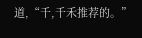道,“千,千禾推荐的。”